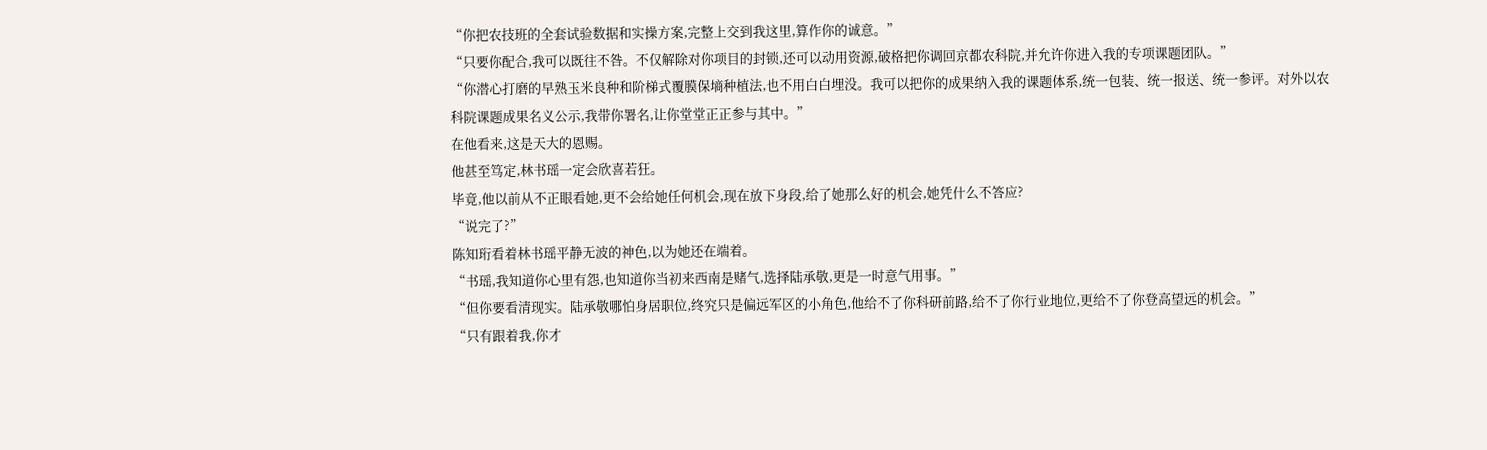“你把农技班的全套试验数据和实操方案,完整上交到我这里,算作你的诚意。”
“只要你配合,我可以既往不咎。不仅解除对你项目的封锁,还可以动用资源,破格把你调回京都农科院,并允许你进入我的专项课题团队。”
“你潜心打磨的早熟玉米良种和阶梯式覆膜保墒种植法,也不用白白埋没。我可以把你的成果纳入我的课题体系,统一包装、统一报送、统一参评。对外以农科院课题成果名义公示,我带你署名,让你堂堂正正参与其中。”
在他看来,这是天大的恩赐。
他甚至笃定,林书瑶一定会欣喜若狂。
毕竟,他以前从不正眼看她,更不会给她任何机会,现在放下身段,给了她那么好的机会,她凭什么不答应?
“说完了?”
陈知珩看着林书瑶平静无波的神色,以为她还在端着。
“书瑶,我知道你心里有怨,也知道你当初来西南是赌气,选择陆承敬,更是一时意气用事。”
“但你要看清现实。陆承敬哪怕身居职位,终究只是偏远军区的小角色,他给不了你科研前路,给不了你行业地位,更给不了你登高望远的机会。”
“只有跟着我,你才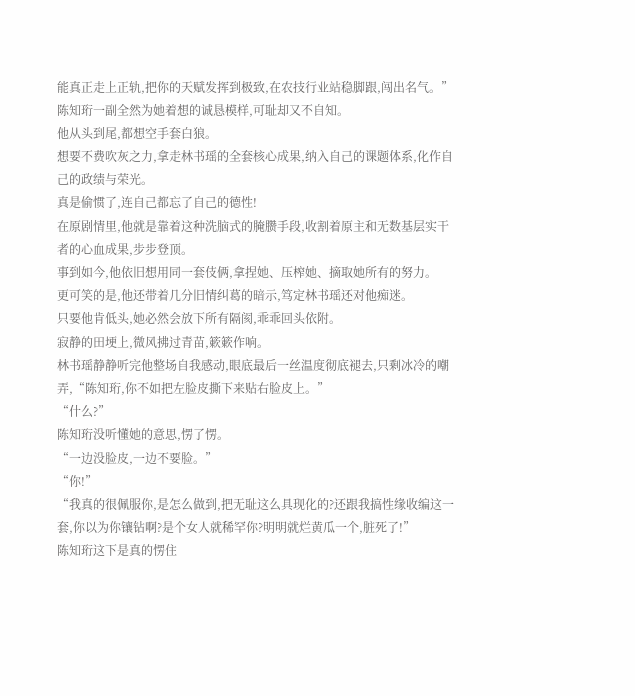能真正走上正轨,把你的天赋发挥到极致,在农技行业站稳脚跟,闯出名气。”
陈知珩一副全然为她着想的诚恳模样,可耻却又不自知。
他从头到尾,都想空手套白狼。
想要不费吹灰之力,拿走林书瑶的全套核心成果,纳入自己的课题体系,化作自己的政绩与荣光。
真是偷惯了,连自己都忘了自己的德性!
在原剧情里,他就是靠着这种洗脑式的腌臜手段,收割着原主和无数基层实干者的心血成果,步步登顶。
事到如今,他依旧想用同一套伎俩,拿捏她、压榨她、摘取她所有的努力。
更可笑的是,他还带着几分旧情纠葛的暗示,笃定林书瑶还对他痴迷。
只要他肯低头,她必然会放下所有隔阂,乖乖回头依附。
寂静的田埂上,微风拂过青苗,簌簌作响。
林书瑶静静听完他整场自我感动,眼底最后一丝温度彻底褪去,只剩冰冷的嘲弄,“陈知珩,你不如把左脸皮撕下来贴右脸皮上。”
“什么?”
陈知珩没听懂她的意思,愣了愣。
“一边没脸皮,一边不要脸。”
“你!”
“我真的很佩服你,是怎么做到,把无耻这么具现化的?还跟我搞性缘收编这一套,你以为你镶钻啊?是个女人就稀罕你?明明就烂黄瓜一个,脏死了!”
陈知珩这下是真的愣住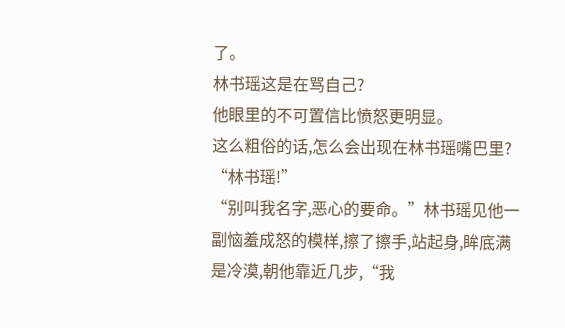了。
林书瑶这是在骂自己?
他眼里的不可置信比愤怒更明显。
这么粗俗的话,怎么会出现在林书瑶嘴巴里?
“林书瑶!”
“别叫我名字,恶心的要命。”林书瑶见他一副恼羞成怒的模样,擦了擦手,站起身,眸底满是冷漠,朝他靠近几步,“我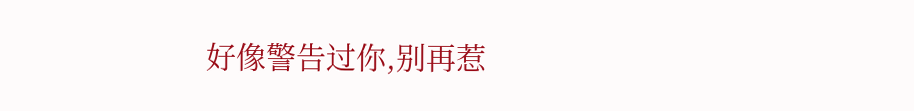好像警告过你,别再惹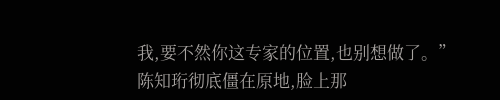我,要不然你这专家的位置,也别想做了。”
陈知珩彻底僵在原地,脸上那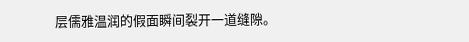层儒雅温润的假面瞬间裂开一道缝隙。